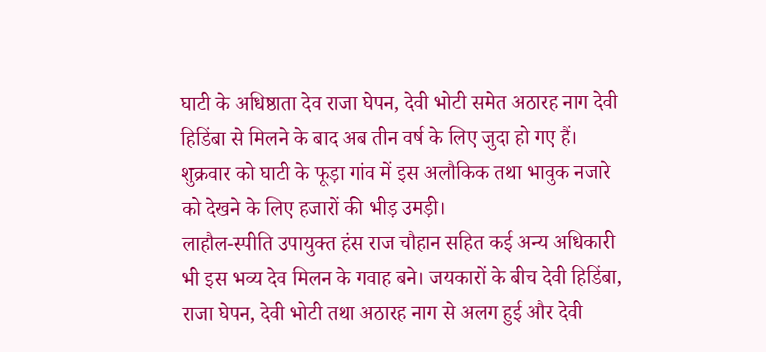घाटी के अधिष्ठाता देव राजा घेपन, देवी भोटी समेत अठारह नाग देवी हिडिंबा से मिलने के बाद अब तीन वर्ष के लिए जुदा हो गए हैं। शुक्रवार को घाटी के फूड़ा गांव में इस अलौकिक तथा भावुक नजारे को देखने के लिए हजारों की भीड़ उमड़ी।
लाहौल-स्पीति उपायुक्त हंस राज चौहान सहित कई अन्य अधिकारी भी इस भव्य देव मिलन के गवाह बने। जयकारों के बीच देवी हिडिंबा, राजा घेपन, देवी भोटी तथा अठारह नाग से अलग हुई और देवी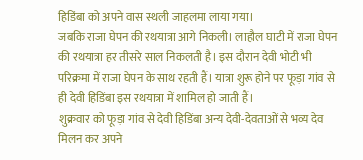हिडिंबा को अपने वास स्थली जाहलमा लाया गया।
जबकि राजा घेपन की रथयात्रा आगे निकली। लाहौल घाटी में राजा घेपन की रथयात्रा हर तीसरे साल निकलती है। इस दौरान देवी भोटी भी परिक्रमा में राजा घेपन के साथ रहती हैं। यात्रा शुरू होने पर फूड़ा गांव से ही देवी हिडिंबा इस रथयात्रा में शामिल हो जाती हैं।
शुक्रवार को फूड़ा गांव से देवी हिडिंबा अन्य देवी-देवताओं से भव्य देव मिलन कर अपने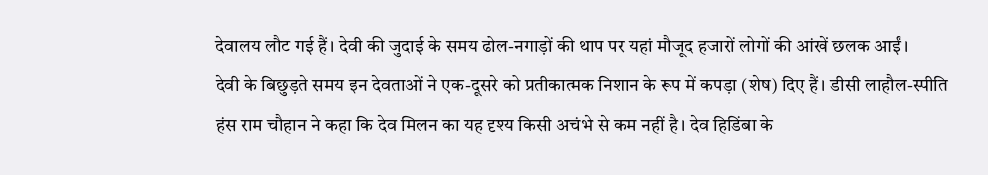देवालय लौट गई हैं। देवी की जुदाई के समय ढोल-नगाड़ों की थाप पर यहां मौजूद हजारों लोगों की आंखें छलक आईं।
देवी के बिछुड़ते समय इन देवताओं ने एक-दूसरे को प्रतीकात्मक निशान के रूप में कपड़ा (शेष) दिए हैं। डीसी लाहौल-स्पीति हंस राम चौहान ने कहा कि देव मिलन का यह दृश्य किसी अचंभे से कम नहीं है। देव हिडिंबा के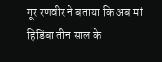गूर रणवीर ने बताया कि अब मां हिडिंबा तीन साल के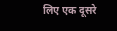लिए एक दूसरे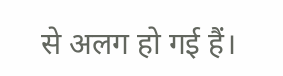से अलग हो गई हैं।